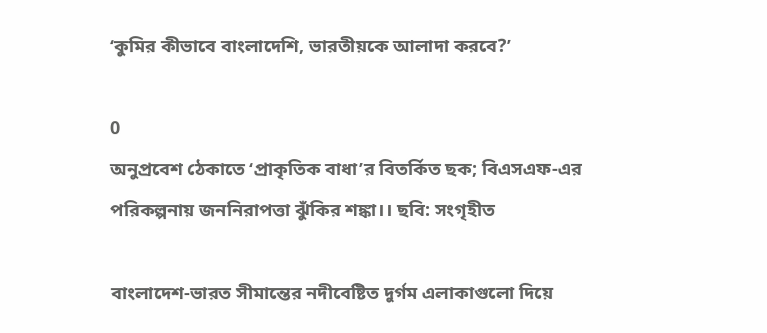‘কুমির কীভাবে বাংলাদেশি, ভারতীয়কে আলাদা করবে?’

0
অনুপ্রবেশ ঠেকাতে ‘প্রাকৃতিক বাধা’র বিতর্কিত ছক; বিএসএফ-এর পরিকল্পনায় জননিরাপত্তা ঝুঁকির শঙ্কা।। ছবি: সংগৃহীত

বাংলাদেশ-ভারত সীমান্তের নদীবেষ্টিত দুর্গম এলাকাগুলো দিয়ে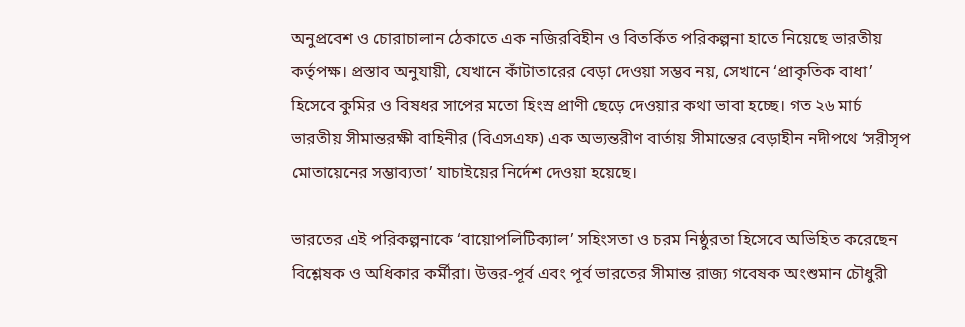অনুপ্রবেশ ও চোরাচালান ঠেকাতে এক নজিরবিহীন ও বিতর্কিত পরিকল্পনা হাতে নিয়েছে ভারতীয় কর্তৃপক্ষ। প্রস্তাব অনুযায়ী, যেখানে কাঁটাতারের বেড়া দেওয়া সম্ভব নয়, সেখানে ‘প্রাকৃতিক বাধা’ হিসেবে কুমির ও বিষধর সাপের মতো হিংস্র প্রাণী ছেড়ে দেওয়ার কথা ভাবা হচ্ছে। গত ২৬ মার্চ ভারতীয় সীমান্তরক্ষী বাহিনীর (বিএসএফ) এক অভ্যন্তরীণ বার্তায় সীমান্তের বেড়াহীন নদীপথে ‘সরীসৃপ মোতায়েনের সম্ভাব্যতা’ যাচাইয়ের নির্দেশ দেওয়া হয়েছে।

ভারতের এই পরিকল্পনাকে ‘বায়োপলিটিক্যাল’ সহিংসতা ও চরম নিষ্ঠুরতা হিসেবে অভিহিত করেছেন বিশ্লেষক ও অধিকার কর্মীরা। উত্তর-পূর্ব এবং পূর্ব ভারতের সীমান্ত রাজ্য গবেষক অংশুমান চৌধুরী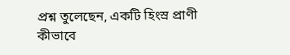প্রশ্ন তুলেছেন, একটি হিংস্র প্রাণী কীভাবে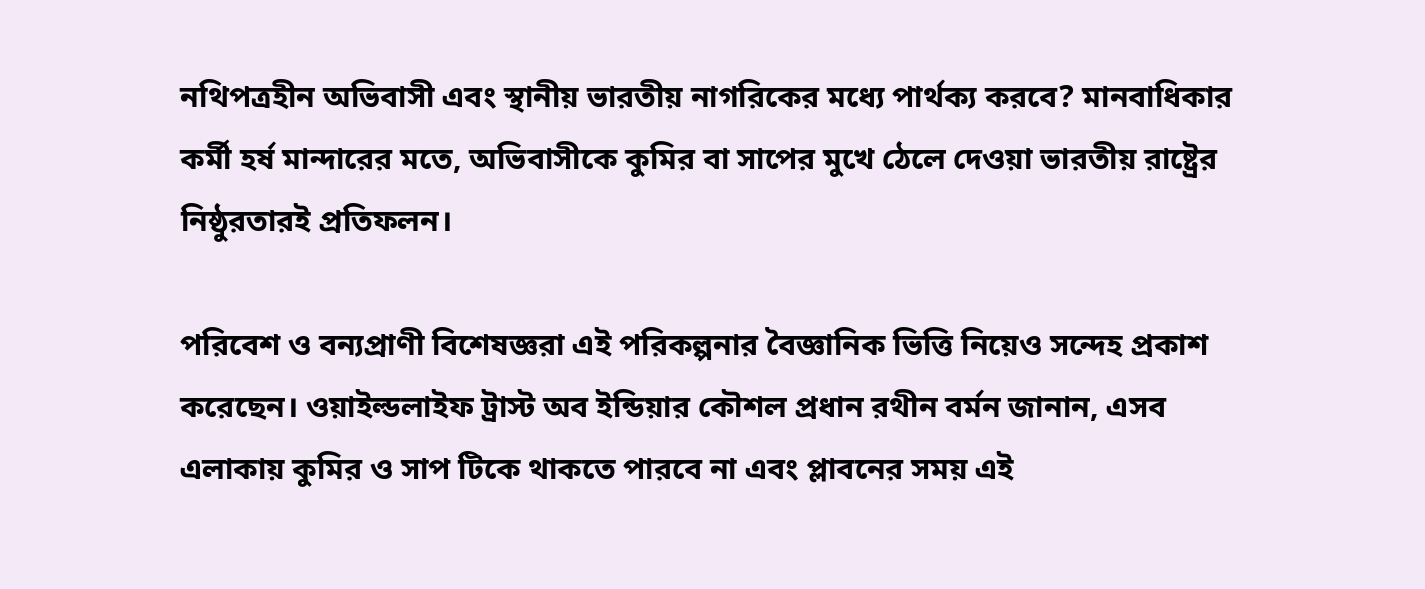নথিপত্রহীন অভিবাসী এবং স্থানীয় ভারতীয় নাগরিকের মধ্যে পার্থক্য করবে? মানবাধিকার কর্মী হর্ষ মান্দারের মতে, অভিবাসীকে কুমির বা সাপের মুখে ঠেলে দেওয়া ভারতীয় রাষ্ট্রের নিষ্ঠুরতারই প্রতিফলন।

পরিবেশ ও বন্যপ্রাণী বিশেষজ্ঞরা এই পরিকল্পনার বৈজ্ঞানিক ভিত্তি নিয়েও সন্দেহ প্রকাশ করেছেন। ওয়াইল্ডলাইফ ট্রাস্ট অব ইন্ডিয়ার কৌশল প্রধান রথীন বর্মন জানান, এসব এলাকায় কুমির ও সাপ টিকে থাকতে পারবে না এবং প্লাবনের সময় এই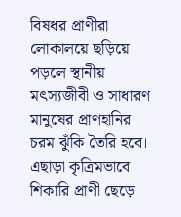বিষধর প্রাণীরা লোকালয়ে ছড়িয়ে পড়লে স্থানীয় মৎস্যজীবী ও সাধারণ মানুষের প্রাণহানির চরম ঝুঁকি তৈরি হবে। এছাড়া কৃত্রিমভাবে শিকারি প্রাণী ছেড়ে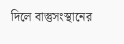দিলে বাস্তুসংস্থানের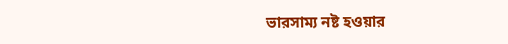ভারসাম্য নষ্ট হওয়ার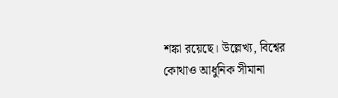শঙ্কা রয়েছে। উল্লেখ্য, বিশ্বের কোথাও আধুনিক সীমানা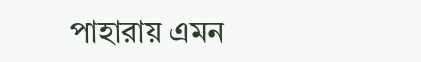পাহারায় এমন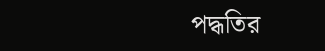পদ্ধতির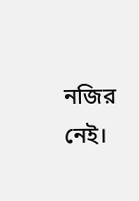নজির নেই।